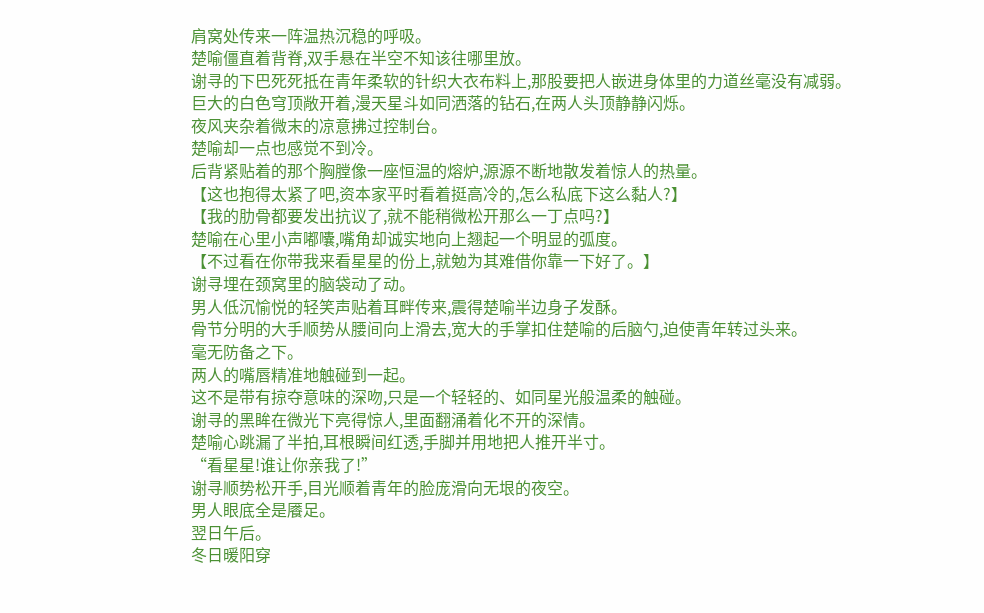肩窝处传来一阵温热沉稳的呼吸。
楚喻僵直着背脊,双手悬在半空不知该往哪里放。
谢寻的下巴死死抵在青年柔软的针织大衣布料上,那股要把人嵌进身体里的力道丝毫没有减弱。
巨大的白色穹顶敞开着,漫天星斗如同洒落的钻石,在两人头顶静静闪烁。
夜风夹杂着微末的凉意拂过控制台。
楚喻却一点也感觉不到冷。
后背紧贴着的那个胸膛像一座恒温的熔炉,源源不断地散发着惊人的热量。
【这也抱得太紧了吧,资本家平时看着挺高冷的,怎么私底下这么黏人?】
【我的肋骨都要发出抗议了,就不能稍微松开那么一丁点吗?】
楚喻在心里小声嘟囔,嘴角却诚实地向上翘起一个明显的弧度。
【不过看在你带我来看星星的份上,就勉为其难借你靠一下好了。】
谢寻埋在颈窝里的脑袋动了动。
男人低沉愉悦的轻笑声贴着耳畔传来,震得楚喻半边身子发酥。
骨节分明的大手顺势从腰间向上滑去,宽大的手掌扣住楚喻的后脑勺,迫使青年转过头来。
毫无防备之下。
两人的嘴唇精准地触碰到一起。
这不是带有掠夺意味的深吻,只是一个轻轻的、如同星光般温柔的触碰。
谢寻的黑眸在微光下亮得惊人,里面翻涌着化不开的深情。
楚喻心跳漏了半拍,耳根瞬间红透,手脚并用地把人推开半寸。
“看星星!谁让你亲我了!”
谢寻顺势松开手,目光顺着青年的脸庞滑向无垠的夜空。
男人眼底全是餍足。
翌日午后。
冬日暖阳穿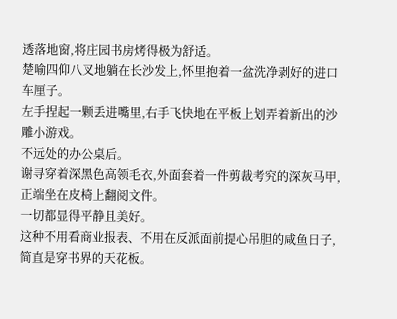透落地窗,将庄园书房烤得极为舒适。
楚喻四仰八叉地躺在长沙发上,怀里抱着一盆洗净剥好的进口车厘子。
左手捏起一颗丢进嘴里,右手飞快地在平板上划弄着新出的沙雕小游戏。
不远处的办公桌后。
谢寻穿着深黑色高领毛衣,外面套着一件剪裁考究的深灰马甲,正端坐在皮椅上翻阅文件。
一切都显得平静且美好。
这种不用看商业报表、不用在反派面前提心吊胆的咸鱼日子,简直是穿书界的天花板。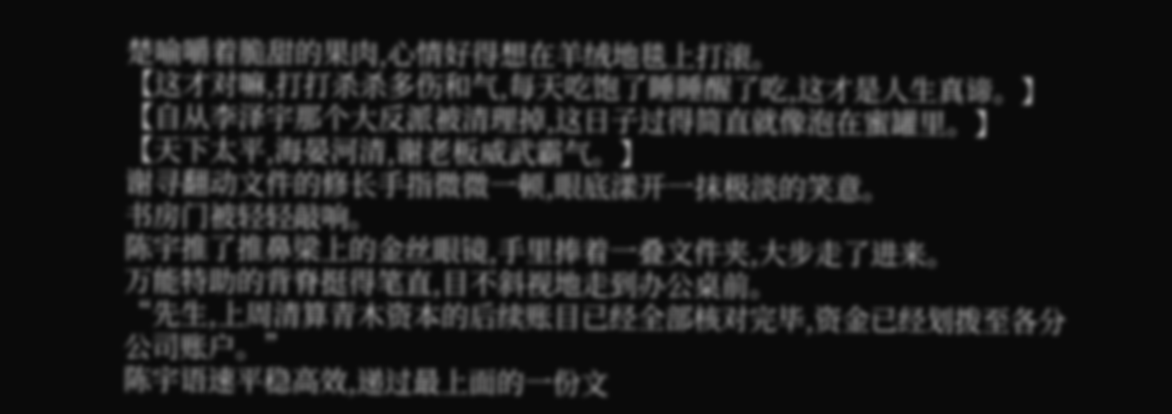楚喻嚼着脆甜的果肉,心情好得想在羊绒地毯上打滚。
【这才对嘛,打打杀杀多伤和气,每天吃饱了睡睡醒了吃,这才是人生真谛。】
【自从李泽宇那个大反派被清理掉,这日子过得简直就像泡在蜜罐里。】
【天下太平,海晏河清,谢老板威武霸气。】
谢寻翻动文件的修长手指微微一顿,眼底漾开一抹极淡的笑意。
书房门被轻轻敲响。
陈宇推了推鼻梁上的金丝眼镜,手里捧着一叠文件夹,大步走了进来。
万能特助的背脊挺得笔直,目不斜视地走到办公桌前。
“先生,上周清算青木资本的后续账目已经全部核对完毕,资金已经划拨至各分公司账户。”
陈宇语速平稳高效,递过最上面的一份文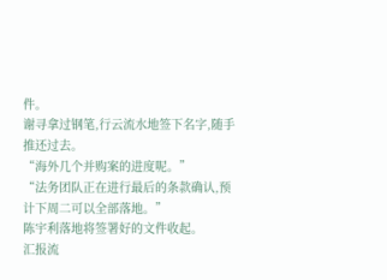件。
谢寻拿过钢笔,行云流水地签下名字,随手推还过去。
“海外几个并购案的进度呢。”
“法务团队正在进行最后的条款确认,预计下周二可以全部落地。”
陈宇利落地将签署好的文件收起。
汇报流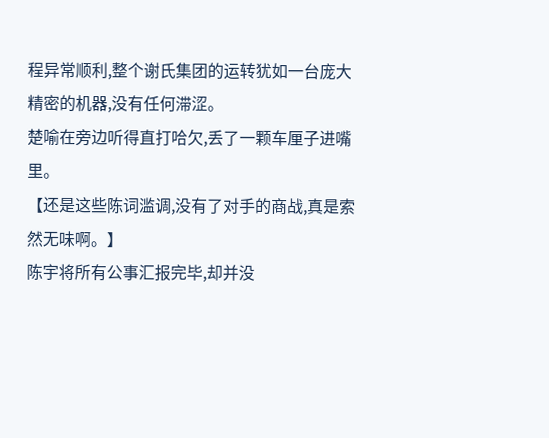程异常顺利,整个谢氏集团的运转犹如一台庞大精密的机器,没有任何滞涩。
楚喻在旁边听得直打哈欠,丢了一颗车厘子进嘴里。
【还是这些陈词滥调,没有了对手的商战,真是索然无味啊。】
陈宇将所有公事汇报完毕,却并没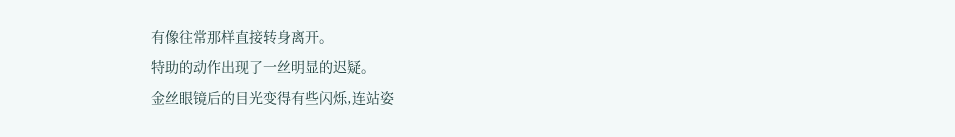有像往常那样直接转身离开。
特助的动作出现了一丝明显的迟疑。
金丝眼镜后的目光变得有些闪烁,连站姿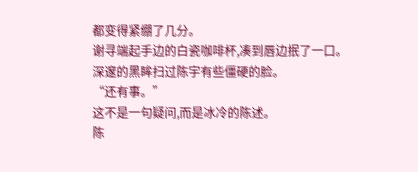都变得紧绷了几分。
谢寻端起手边的白瓷咖啡杯,凑到唇边抿了一口。
深邃的黑眸扫过陈宇有些僵硬的脸。
“还有事。”
这不是一句疑问,而是冰冷的陈述。
陈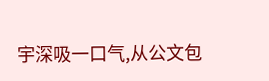宇深吸一口气,从公文包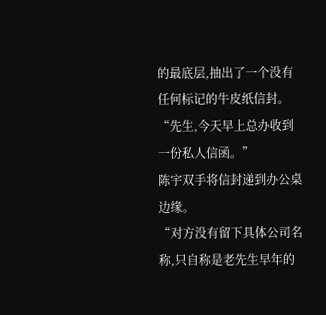的最底层,抽出了一个没有任何标记的牛皮纸信封。
“先生,今天早上总办收到一份私人信函。”
陈宇双手将信封递到办公桌边缘。
“对方没有留下具体公司名称,只自称是老先生早年的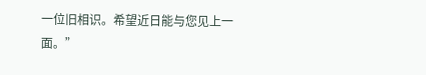一位旧相识。希望近日能与您见上一面。”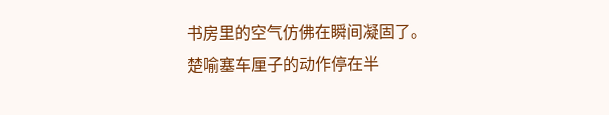书房里的空气仿佛在瞬间凝固了。
楚喻塞车厘子的动作停在半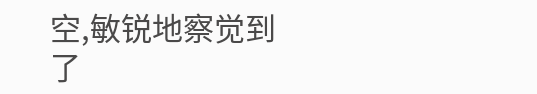空,敏锐地察觉到了